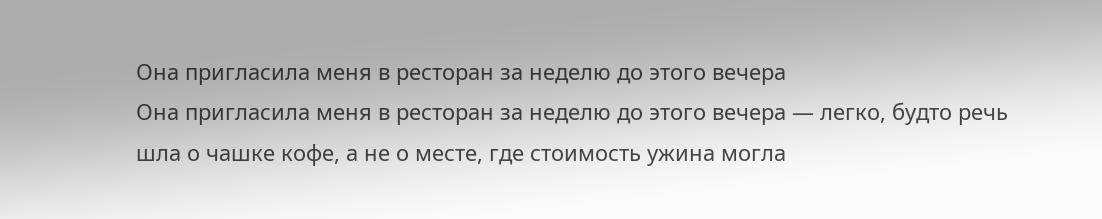Она пригласила меня в ресторан за неделю до этого вечера
Она пригласила меня в ресторан за неделю до этого вечера — легко, будто речь шла о чашке кофе, а не о месте, где стоимость ужина могла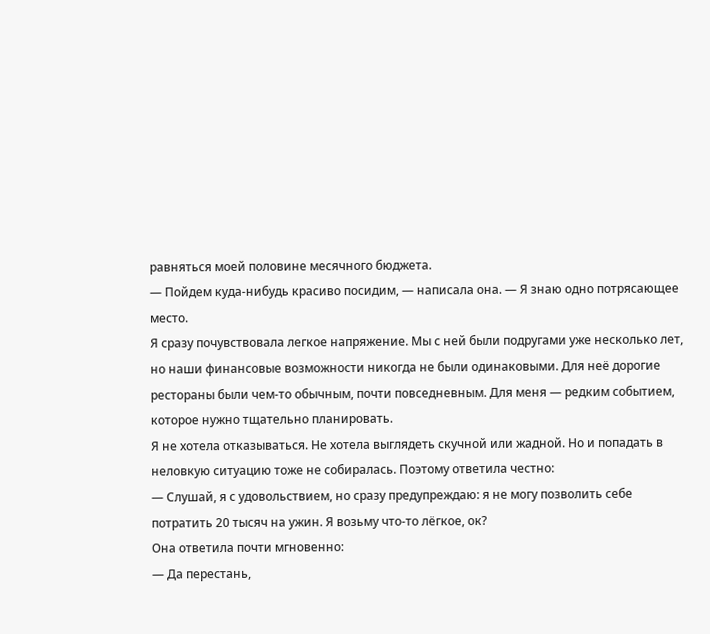равняться моей половине месячного бюджета.
— Пойдем куда-нибудь красиво посидим, — написала она. — Я знаю одно потрясающее место.
Я сразу почувствовала легкое напряжение. Мы с ней были подругами уже несколько лет, но наши финансовые возможности никогда не были одинаковыми. Для неё дорогие рестораны были чем-то обычным, почти повседневным. Для меня — редким событием, которое нужно тщательно планировать.
Я не хотела отказываться. Не хотела выглядеть скучной или жадной. Но и попадать в неловкую ситуацию тоже не собиралась. Поэтому ответила честно:
— Слушай, я с удовольствием, но сразу предупреждаю: я не могу позволить себе потратить 20 тысяч на ужин. Я возьму что-то лёгкое, ок?
Она ответила почти мгновенно:
— Да перестань,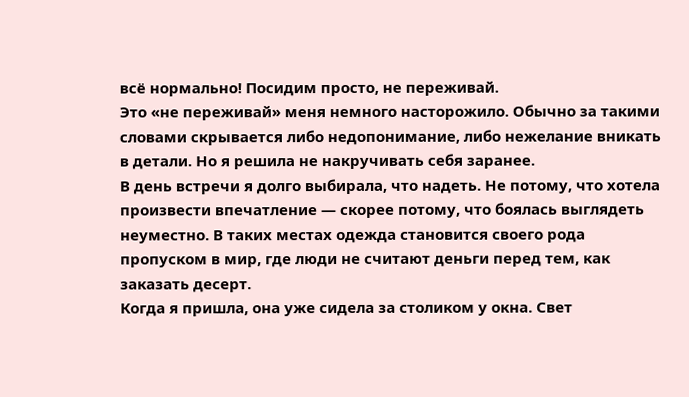всё нормально! Посидим просто, не переживай.
Это «не переживай» меня немного насторожило. Обычно за такими словами скрывается либо недопонимание, либо нежелание вникать в детали. Но я решила не накручивать себя заранее.
В день встречи я долго выбирала, что надеть. Не потому, что хотела произвести впечатление — скорее потому, что боялась выглядеть неуместно. В таких местах одежда становится своего рода пропуском в мир, где люди не считают деньги перед тем, как заказать десерт.
Когда я пришла, она уже сидела за столиком у окна. Свет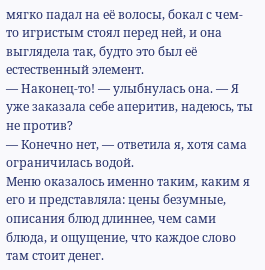мягко падал на её волосы, бокал с чем-то игристым стоял перед ней, и она выглядела так, будто это был её естественный элемент.
— Наконец-то! — улыбнулась она. — Я уже заказала себе аперитив, надеюсь, ты не против?
— Конечно нет, — ответила я, хотя сама ограничилась водой.
Меню оказалось именно таким, каким я его и представляла: цены безумные, описания блюд длиннее, чем сами блюда, и ощущение, что каждое слово там стоит денег.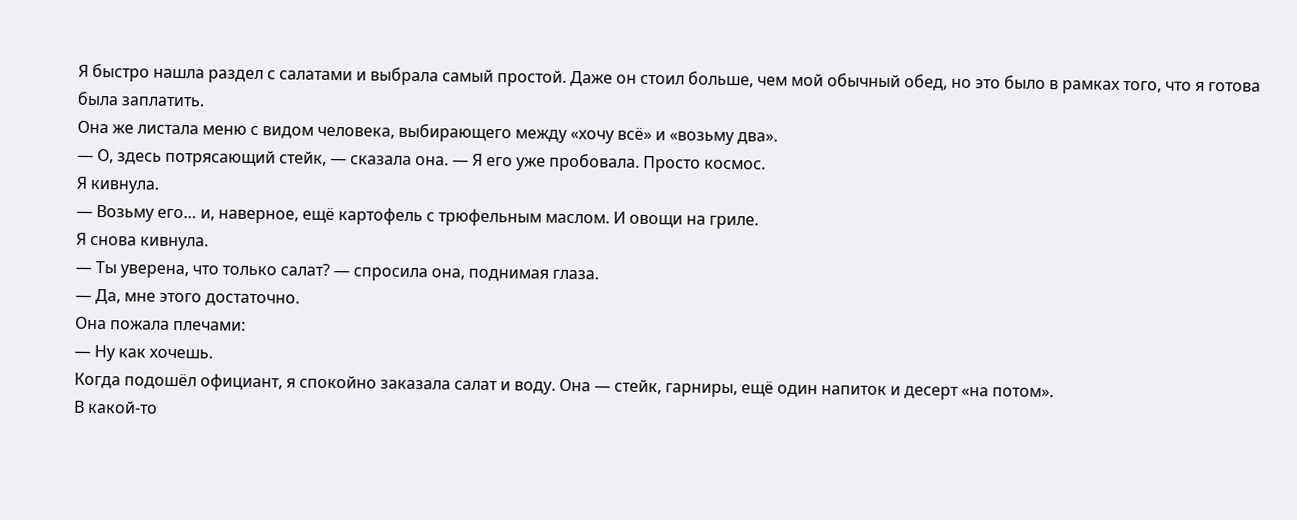Я быстро нашла раздел с салатами и выбрала самый простой. Даже он стоил больше, чем мой обычный обед, но это было в рамках того, что я готова была заплатить.
Она же листала меню с видом человека, выбирающего между «хочу всё» и «возьму два».
— О, здесь потрясающий стейк, — сказала она. — Я его уже пробовала. Просто космос.
Я кивнула.
— Возьму его… и, наверное, ещё картофель с трюфельным маслом. И овощи на гриле.
Я снова кивнула.
— Ты уверена, что только салат? — спросила она, поднимая глаза.
— Да, мне этого достаточно.
Она пожала плечами:
— Ну как хочешь.
Когда подошёл официант, я спокойно заказала салат и воду. Она — стейк, гарниры, ещё один напиток и десерт «на потом».
В какой-то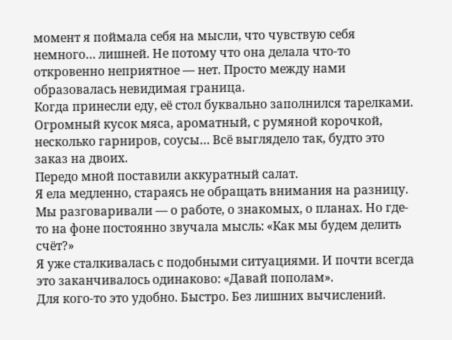момент я поймала себя на мысли, что чувствую себя немного… лишней. Не потому что она делала что-то откровенно неприятное — нет. Просто между нами образовалась невидимая граница.
Когда принесли еду, её стол буквально заполнился тарелками. Огромный кусок мяса, ароматный, с румяной корочкой, несколько гарниров, соусы… Всё выглядело так, будто это заказ на двоих.
Передо мной поставили аккуратный салат.
Я ела медленно, стараясь не обращать внимания на разницу. Мы разговаривали — о работе, о знакомых, о планах. Но где-то на фоне постоянно звучала мысль: «Как мы будем делить счёт?»
Я уже сталкивалась с подобными ситуациями. И почти всегда это заканчивалось одинаково: «Давай пополам».
Для кого-то это удобно. Быстро. Без лишних вычислений.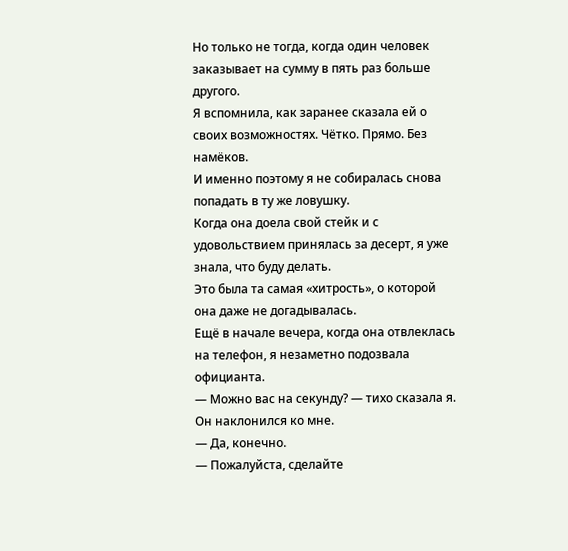Но только не тогда, когда один человек заказывает на сумму в пять раз больше другого.
Я вспомнила, как заранее сказала ей о своих возможностях. Чётко. Прямо. Без намёков.
И именно поэтому я не собиралась снова попадать в ту же ловушку.
Когда она доела свой стейк и с удовольствием принялась за десерт, я уже знала, что буду делать.
Это была та самая «хитрость», о которой она даже не догадывалась.
Ещё в начале вечера, когда она отвлеклась на телефон, я незаметно подозвала официанта.
— Можно вас на секунду? — тихо сказала я.
Он наклонился ко мне.
— Да, конечно.
— Пожалуйста, сделайте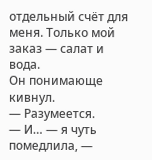отдельный счёт для меня. Только мой заказ — салат и вода.
Он понимающе кивнул.
— Разумеется.
— И… — я чуть помедлила, —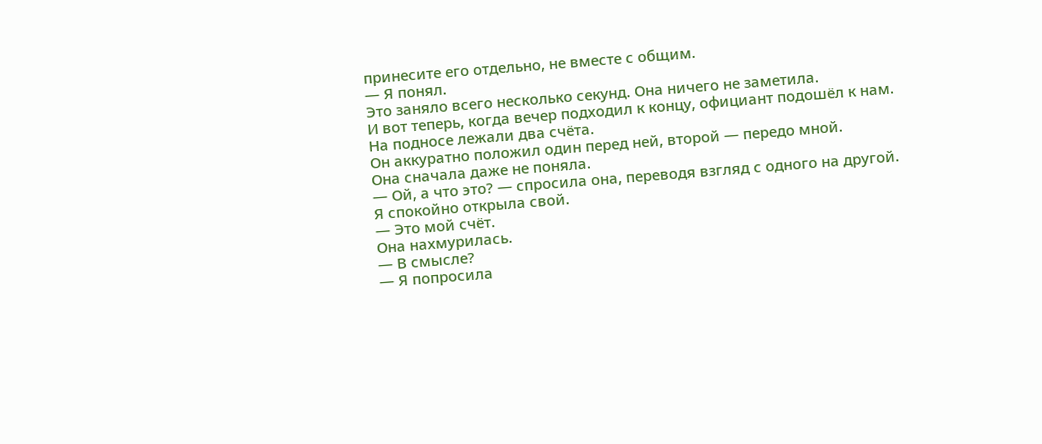принесите его отдельно, не вместе с общим.
— Я понял.
Это заняло всего несколько секунд. Она ничего не заметила.
И вот теперь, когда вечер подходил к концу, официант подошёл к нам.
На подносе лежали два счёта.
Он аккуратно положил один перед ней, второй — передо мной.
Она сначала даже не поняла.
— Ой, а что это? — спросила она, переводя взгляд с одного на другой.
Я спокойно открыла свой.
— Это мой счёт.
Она нахмурилась.
— В смысле?
— Я попросила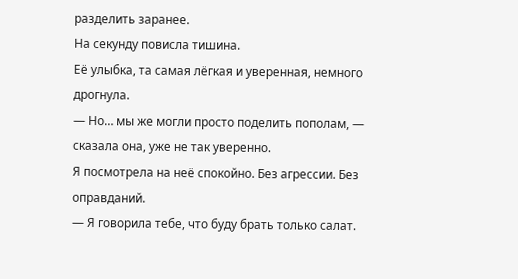разделить заранее.
На секунду повисла тишина.
Её улыбка, та самая лёгкая и уверенная, немного дрогнула.
— Но… мы же могли просто поделить пополам, — сказала она, уже не так уверенно.
Я посмотрела на неё спокойно. Без агрессии. Без оправданий.
— Я говорила тебе, что буду брать только салат.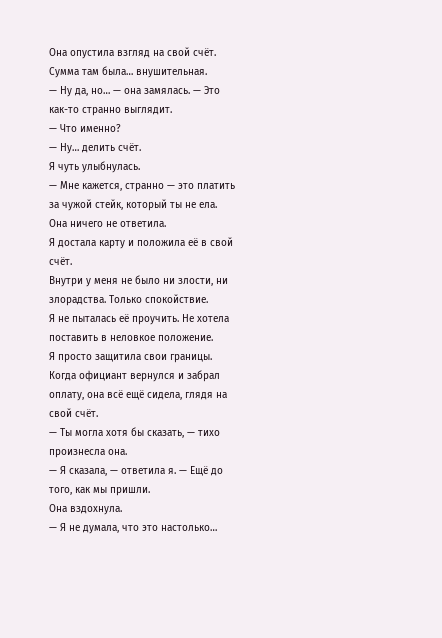Она опустила взгляд на свой счёт.
Сумма там была… внушительная.
— Ну да, но… — она замялась. — Это как-то странно выглядит.
— Что именно?
— Ну… делить счёт.
Я чуть улыбнулась.
— Мне кажется, странно — это платить за чужой стейк, который ты не ела.
Она ничего не ответила.
Я достала карту и положила её в свой счёт.
Внутри у меня не было ни злости, ни злорадства. Только спокойствие.
Я не пыталась её проучить. Не хотела поставить в неловкое положение.
Я просто защитила свои границы.
Когда официант вернулся и забрал оплату, она всё ещё сидела, глядя на свой счёт.
— Ты могла хотя бы сказать, — тихо произнесла она.
— Я сказала, — ответила я. — Ещё до того, как мы пришли.
Она вздохнула.
— Я не думала, что это настолько…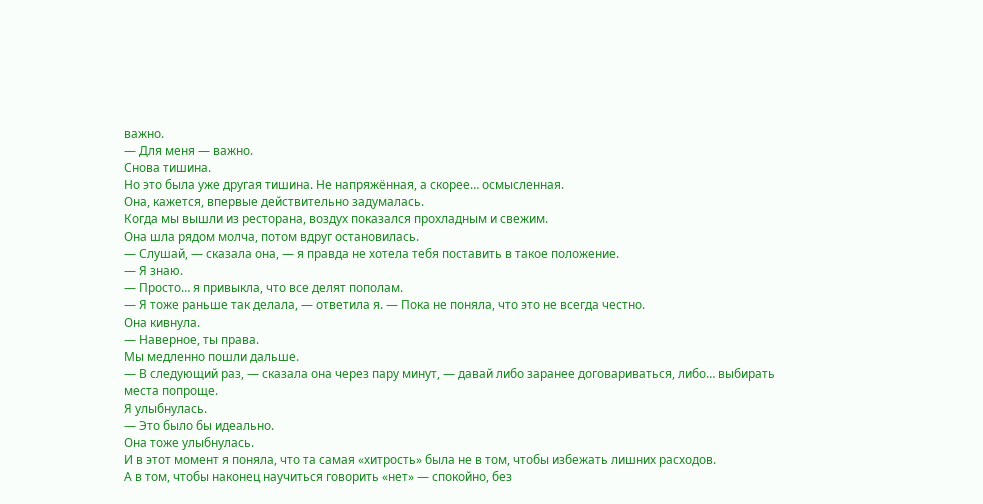важно.
— Для меня — важно.
Снова тишина.
Но это была уже другая тишина. Не напряжённая, а скорее… осмысленная.
Она, кажется, впервые действительно задумалась.
Когда мы вышли из ресторана, воздух показался прохладным и свежим.
Она шла рядом молча, потом вдруг остановилась.
— Слушай, — сказала она, — я правда не хотела тебя поставить в такое положение.
— Я знаю.
— Просто… я привыкла, что все делят пополам.
— Я тоже раньше так делала, — ответила я. — Пока не поняла, что это не всегда честно.
Она кивнула.
— Наверное, ты права.
Мы медленно пошли дальше.
— В следующий раз, — сказала она через пару минут, — давай либо заранее договариваться, либо… выбирать места попроще.
Я улыбнулась.
— Это было бы идеально.
Она тоже улыбнулась.
И в этот момент я поняла, что та самая «хитрость» была не в том, чтобы избежать лишних расходов.
А в том, чтобы наконец научиться говорить «нет» — спокойно, без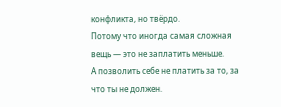конфликта, но твёрдо.
Потому что иногда самая сложная вещь — это не заплатить меньше.
А позволить себе не платить за то, за что ты не должен.